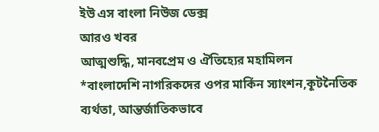ইউ এস বাংলা নিউজ ডেক্স
আরও খবর
আত্মশুদ্ধি, মানবপ্রেম ও ঐতিহ্যের মহামিলন
*বাংলাদেশি নাগরিকদের ওপর মার্কিন স্যাংশন,কূটনৈতিক ব্যর্থতা, আন্তর্জাতিকভাবে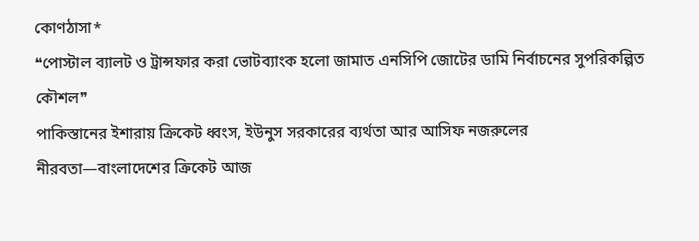কোণঠাসা*
❝পোস্টাল ব্যালট ও ট্রান্সফার করা ভোটব্যাংক হলো জামাত এনসিপি জোটের ডামি নির্বাচনের সুপরিকল্পিত কৌশল❞
পাকিস্তানের ইশারায় ক্রিকেট ধ্বংস, ইউনুস সরকারের ব্যর্থতা আর আসিফ নজরুলের নীরবতা—বাংলাদেশের ক্রিকেট আজ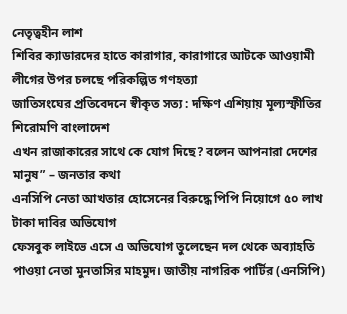নেতৃত্বহীন লাশ
শিবির ক্যাডারদের হাতে কারাগার, কারাগারে আটকে আওয়ামী লীগের উপর চলছে পরিকল্পিত গণহত্যা
জাতিসংঘের প্রতিবেদনে স্বীকৃত সত্য : দক্ষিণ এশিয়ায় মূল্যস্ফীতির শিরোমণি বাংলাদেশ
এখন রাজাকারের সাথে কে যোগ দিছে? বলেন আপনারা দেশের মানুষ” – জনতার কথা
এনসিপি নেতা আখতার হোসেনের বিরুদ্ধে পিপি নিয়োগে ৫০ লাখ টাকা দাবির অভিযোগ
ফেসবুক লাইভে এসে এ অভিযোগ তুলেছেন দল থেকে অব্যাহতি পাওয়া নেতা মুনতাসির মাহমুদ। জাতীয় নাগরিক পার্টির (এনসিপি)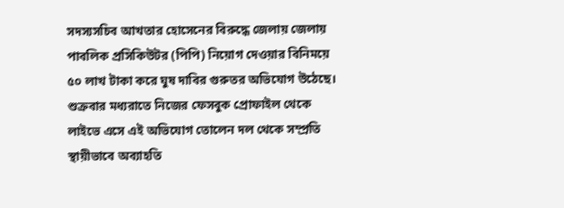সদস্যসচিব আখতার হোসেনের বিরুদ্ধে জেলায় জেলায় পাবলিক প্রসিকিউটর (পিপি) নিয়োগ দেওয়ার বিনিময়ে ৫০ লাখ টাকা করে ঘুষ দাবির গুরুতর অভিযোগ উঠেছে। শুক্রবার মধ্যরাতে নিজের ফেসবুক প্রোফাইল থেকে লাইভে এসে এই অভিযোগ তোলেন দল থেকে সম্প্রতি স্থায়ীভাবে অব্যাহতি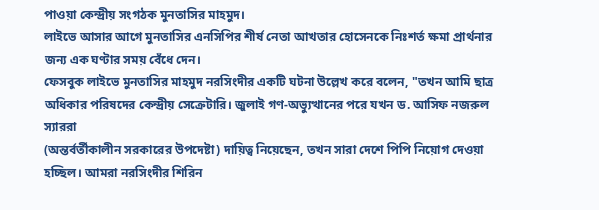পাওয়া কেন্দ্রীয় সংগঠক মুনতাসির মাহমুদ।
লাইভে আসার আগে মুনতাসির এনসিপির শীর্ষ নেতা আখতার হোসেনকে নিঃশর্ত ক্ষমা প্রার্থনার জন্য এক ঘণ্টার সময় বেঁধে দেন।
ফেসবুক লাইভে মুনতাসির মাহমুদ নরসিংদীর একটি ঘটনা উল্লেখ করে বলেন, "তখন আমি ছাত্র অধিকার পরিষদের কেন্দ্রীয় সেক্রেটারি। জুলাই গণ-অভ্যুত্থানের পরে যখন ড. আসিফ নজরুল স্যাররা
(অন্তর্বর্তীকালীন সরকারের উপদেষ্টা) দায়িত্ব নিয়েছেন, তখন সারা দেশে পিপি নিয়োগ দেওয়া হচ্ছিল। আমরা নরসিংদীর শিরিন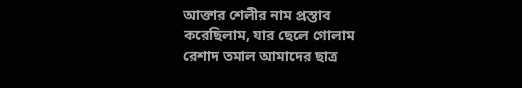আক্তার শেলীর নাম প্রস্তাব করেছিলাম, যার ছেলে গোলাম রেশাদ তমাল আমাদের ছাত্র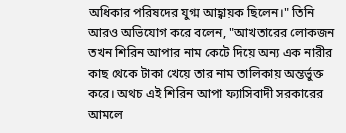অধিকার পরিষদের যুগ্ম আহ্বায়ক ছিলেন।" তিনি আরও অভিযোগ করে বলেন, "আখতারের লোকজন তখন শিরিন আপার নাম কেটে দিয়ে অন্য এক নারীর কাছ থেকে টাকা খেয়ে তার নাম তালিকায় অন্তর্ভুক্ত করে। অথচ এই শিরিন আপা ফ্যাসিবাদী সরকারের আমলে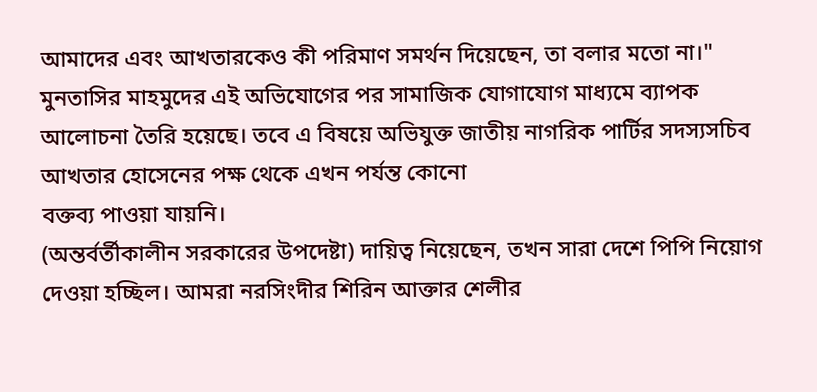আমাদের এবং আখতারকেও কী পরিমাণ সমর্থন দিয়েছেন, তা বলার মতো না।" মুনতাসির মাহমুদের এই অভিযোগের পর সামাজিক যোগাযোগ মাধ্যমে ব্যাপক আলোচনা তৈরি হয়েছে। তবে এ বিষয়ে অভিযুক্ত জাতীয় নাগরিক পার্টির সদস্যসচিব আখতার হোসেনের পক্ষ থেকে এখন পর্যন্ত কোনো
বক্তব্য পাওয়া যায়নি।
(অন্তর্বর্তীকালীন সরকারের উপদেষ্টা) দায়িত্ব নিয়েছেন, তখন সারা দেশে পিপি নিয়োগ দেওয়া হচ্ছিল। আমরা নরসিংদীর শিরিন আক্তার শেলীর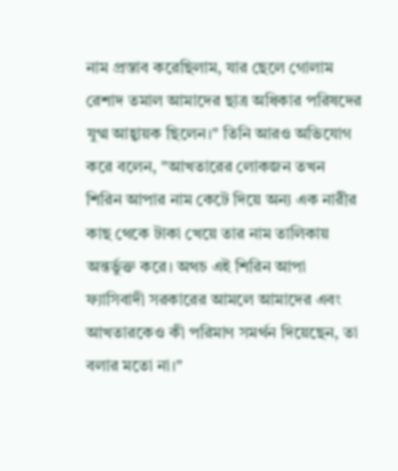নাম প্রস্তাব করেছিলাম, যার ছেলে গোলাম রেশাদ তমাল আমাদের ছাত্র অধিকার পরিষদের যুগ্ম আহ্বায়ক ছিলেন।" তিনি আরও অভিযোগ করে বলেন, "আখতারের লোকজন তখন শিরিন আপার নাম কেটে দিয়ে অন্য এক নারীর কাছ থেকে টাকা খেয়ে তার নাম তালিকায় অন্তর্ভুক্ত করে। অথচ এই শিরিন আপা ফ্যাসিবাদী সরকারের আমলে আমাদের এবং আখতারকেও কী পরিমাণ সমর্থন দিয়েছেন, তা বলার মতো না।"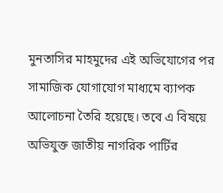মুনতাসির মাহমুদের এই অভিযোগের পর সামাজিক যোগাযোগ মাধ্যমে ব্যাপক আলোচনা তৈরি হয়েছে। তবে এ বিষয়ে অভিযুক্ত জাতীয় নাগরিক পার্টির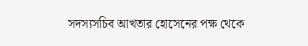সদস্যসচিব আখতার হোসেনের পক্ষ থেকে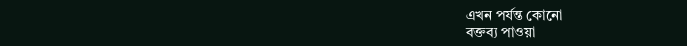এখন পর্যন্ত কোনো
বক্তব্য পাওয়া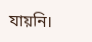যায়নি।